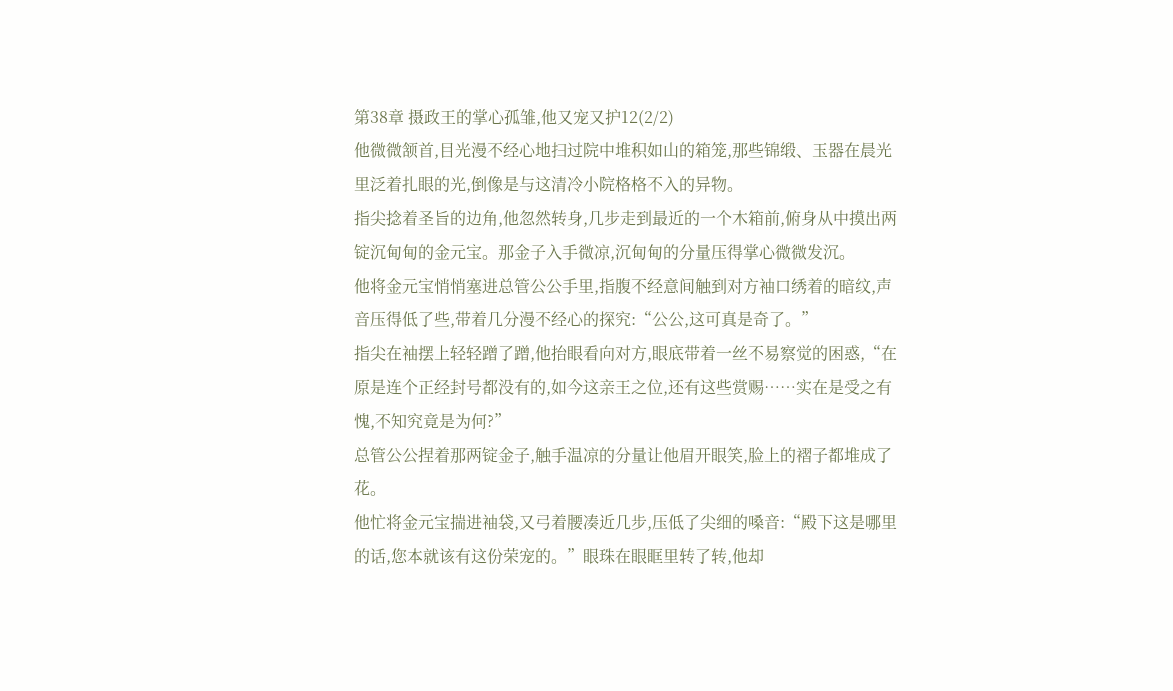第38章 摄政王的掌心孤雏,他又宠又护12(2/2)
他微微颔首,目光漫不经心地扫过院中堆积如山的箱笼,那些锦缎、玉器在晨光里泛着扎眼的光,倒像是与这清冷小院格格不入的异物。
指尖捻着圣旨的边角,他忽然转身,几步走到最近的一个木箱前,俯身从中摸出两锭沉甸甸的金元宝。那金子入手微凉,沉甸甸的分量压得掌心微微发沉。
他将金元宝悄悄塞进总管公公手里,指腹不经意间触到对方袖口绣着的暗纹,声音压得低了些,带着几分漫不经心的探究:“公公,这可真是奇了。”
指尖在袖摆上轻轻蹭了蹭,他抬眼看向对方,眼底带着一丝不易察觉的困惑,“在原是连个正经封号都没有的,如今这亲王之位,还有这些赏赐……实在是受之有愧,不知究竟是为何?”
总管公公捏着那两锭金子,触手温凉的分量让他眉开眼笑,脸上的褶子都堆成了花。
他忙将金元宝揣进袖袋,又弓着腰凑近几步,压低了尖细的嗓音:“殿下这是哪里的话,您本就该有这份荣宠的。”眼珠在眼眶里转了转,他却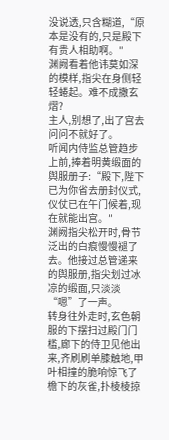没说透,只含糊道,“原本是没有的,只是殿下有贵人相助啊。″
渊阙看着他讳莫如深的模样,指尖在身侧轻轻蜷起。难不成撒玄熠?
主人,别想了,出了宫去问问不就好了。
听闻内侍监总管趋步上前,捧着明黄缎面的舆服册子:“殿下,陛下已为你省去册封仪式,仪仗已在午门候着,现在就能出宫。″
渊阙指尖松开时,骨节泛出的白痕慢慢褪了去。他接过总管递来的舆服册,指尖划过冰凉的缎面,只淡淡“嗯”了一声。
转身往外走时,玄色朝服的下摆扫过殿门门槛,廊下的侍卫见他出来,齐刷刷单膝触地,甲叶相撞的脆响惊飞了檐下的灰雀,扑棱棱掠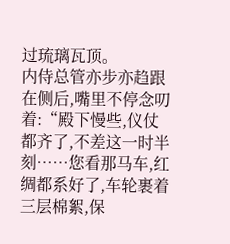过琉璃瓦顶。
内侍总管亦步亦趋跟在侧后,嘴里不停念叨着:“殿下慢些,仪仗都齐了,不差这一时半刻……您看那马车,红绸都系好了,车轮裹着三层棉絮,保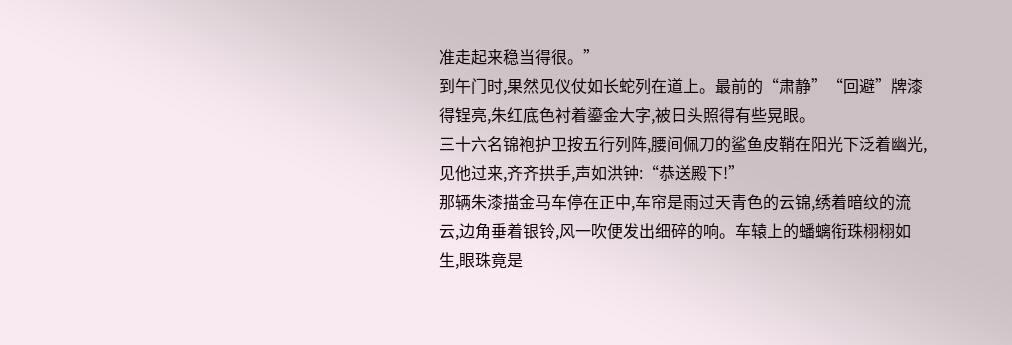准走起来稳当得很。”
到午门时,果然见仪仗如长蛇列在道上。最前的“肃静”“回避”牌漆得锃亮,朱红底色衬着鎏金大字,被日头照得有些晃眼。
三十六名锦袍护卫按五行列阵,腰间佩刀的鲨鱼皮鞘在阳光下泛着幽光,见他过来,齐齐拱手,声如洪钟:“恭送殿下!”
那辆朱漆描金马车停在正中,车帘是雨过天青色的云锦,绣着暗纹的流云,边角垂着银铃,风一吹便发出细碎的响。车辕上的蟠螭衔珠栩栩如生,眼珠竟是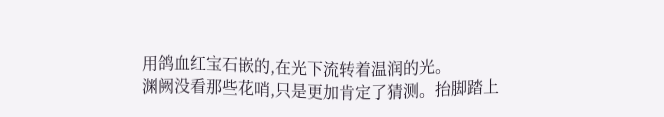用鸽血红宝石嵌的,在光下流转着温润的光。
渊阙没看那些花哨,只是更加肯定了猜测。抬脚踏上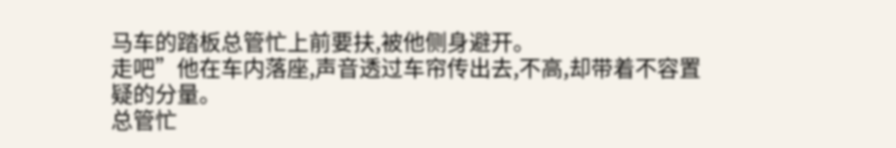马车的踏板总管忙上前要扶,被他侧身避开。
走吧”他在车内落座,声音透过车帘传出去,不高,却带着不容置疑的分量。
总管忙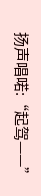扬声唱喏:“起驾——”